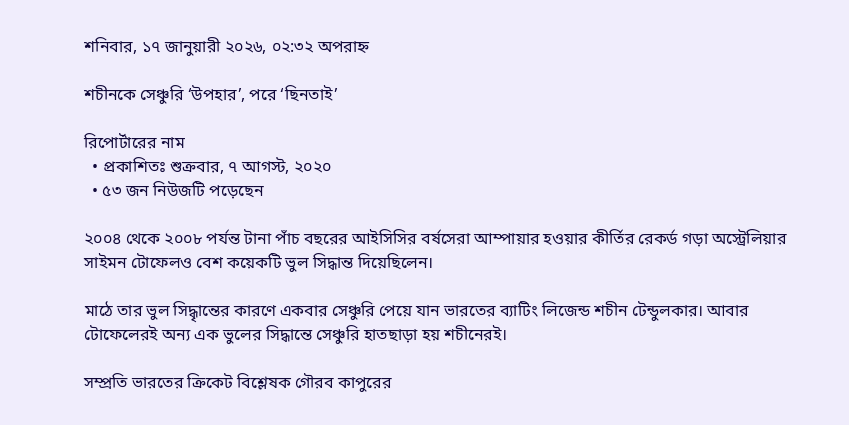শনিবার, ১৭ জানুয়ারী ২০২৬, ০২:৩২ অপরাহ্ন

শচীনকে সেঞ্চুরি ‘উপহার’, পরে ‘ছিনতাই’

রিপোর্টারের নাম
  • প্রকাশিতঃ শুক্রবার, ৭ আগস্ট, ২০২০
  • ৫৩ জন নিউজটি পড়েছেন

২০০৪ থেকে ২০০৮ পর্যন্ত টানা পাঁচ বছরের আইসিসির বর্ষসেরা আম্পায়ার হওয়ার কীর্তির রেকর্ড গড়া অস্ট্রেলিয়ার সাইমন টোফেলও বেশ কয়েকটি ভুল সিদ্ধান্ত দিয়েছিলেন।

মাঠে তার ভুল সিদ্ধাৃন্তের কারণে একবার সেঞ্চুরি পেয়ে যান ভারতের ব্যাটিং লিজেন্ড শচীন টেন্ডুলকার। আবার টোফেলেরই অন্য এক ভুলের সিদ্ধান্তে সেঞ্চুরি হাতছাড়া হয় শচীনেরই।

সম্প্রতি ভারতের ক্রিকেট বিশ্লেষক গৌরব কাপুরের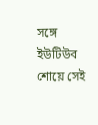সঙ্গে ইউটিউব শোয়ে সেই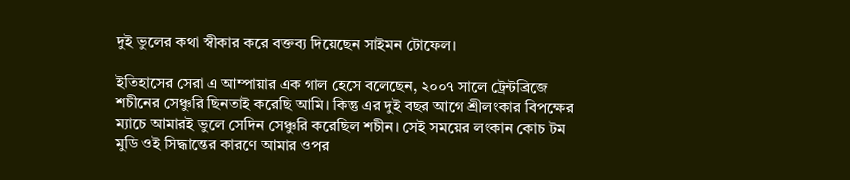দুই ভুলের কথা স্বীকার করে বক্তব্য দিয়েছেন সাইমন টোফেল।

ইতিহাসের সেরা এ আম্পায়ার এক গাল হেসে বলেছেন, ২০০৭ সালে ট্রেন্টব্রিজে শচীনের সেঞ্চুরি ছিনতাই করেছি আমি। কিন্তু এর দুই বছর আগে শ্রীলংকার বিপক্ষের ম্যাচে আমারই ভুলে সেদিন সেঞ্চুরি করেছিল শচীন। সেই সময়ের লংকান কোচ টম মুডি ওই সিদ্ধান্তের কারণে আমার ওপর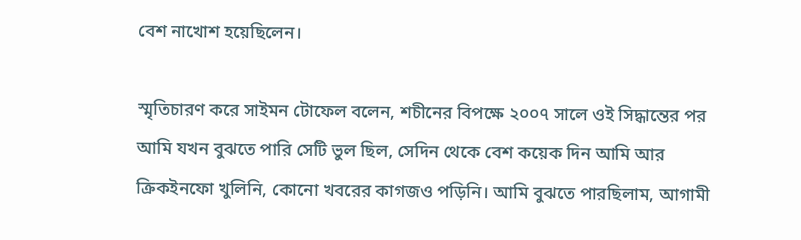বেশ নাখোশ হয়েছিলেন।

স্মৃতিচারণ করে সাইমন টোফেল বলেন, শচীনের বিপক্ষে ২০০৭ সালে ওই সিদ্ধান্তের পর আমি যখন বুঝতে পারি সেটি ভুল ছিল, সেদিন থেকে বেশ কয়েক দিন আমি আর ক্রিকইনফো খুলিনি, কোনো খবরের কাগজও পড়িনি। আমি বুঝতে পারছিলাম, আগামী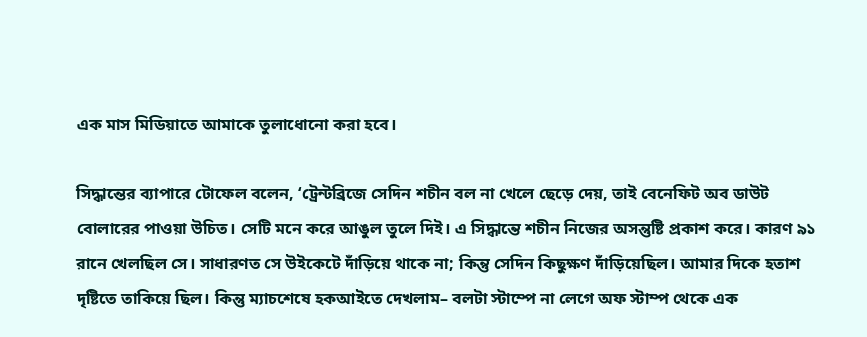এক মাস মিডিয়াতে আমাকে তুলাধোনো করা হবে।

সিদ্ধান্তের ব্যাপারে টোফেল বলেন, ‘ট্রেন্টব্রিজে সেদিন শচীন বল না খেলে ছেড়ে দেয়, তাই বেনেফিট অব ডাউট বোলারের পাওয়া উচিত। সেটি মনে করে আঙুল তুলে দিই। এ সিদ্ধান্তে শচীন নিজের অসন্তুষ্টি প্রকাশ করে। কারণ ৯১ রানে খেলছিল সে। সাধারণত সে উইকেটে দাঁড়িয়ে থাকে না; কিন্তু সেদিন কিছুক্ষণ দাঁড়িয়েছিল। আমার দিকে হতাশ দৃষ্টিতে তাকিয়ে ছিল। কিন্তু ম্যাচশেষে হকআইতে দেখলাম– বলটা স্টাম্পে না লেগে অফ স্টাম্প থেকে এক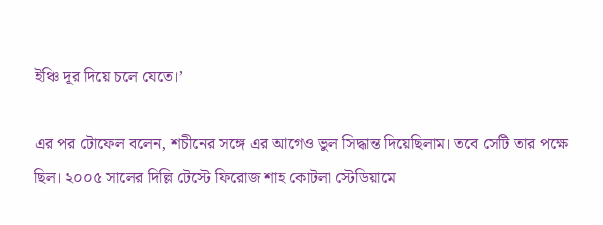ইঞ্চি দূর দিয়ে চলে যেতে।’

এর পর টোফেল বলেন, শচীনের সঙ্গে এর আগেও ভুল সিদ্ধান্ত দিয়েছিলাম। তবে সেটি তার পক্ষে ছিল। ২০০৫ সালের দিল্লি টেস্টে ফিরোজ শাহ কোটলা স্টেডিয়ামে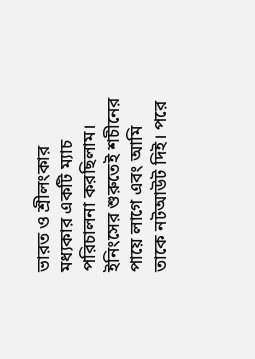ভারত ও শ্রীলংকার মধ্যকার একটি ম্যাচ পরিচালনা করছিলাম। ইনিংসের শুরুতেই শচীনের পায়ে লাগে এবং আমি তাকে নটআউট দিই। পরে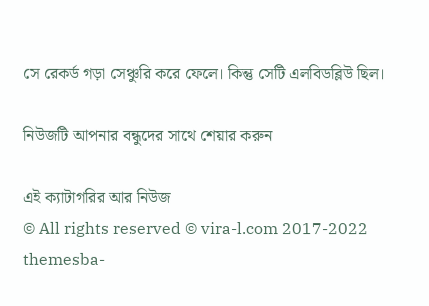সে রেকর্ড গড়া সেঞ্চুরি করে ফেলে। কিন্তু সেটি এলবিডব্লিউ ছিল।

নিউজটি আপনার বন্ধুদের সাথে শেয়ার করুন

এই ক্যাটাগরির আর নিউজ
© All rights reserved © vira-l.com 2017-2022
themesba-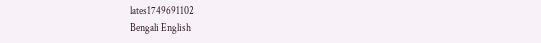lates1749691102
Bengali English